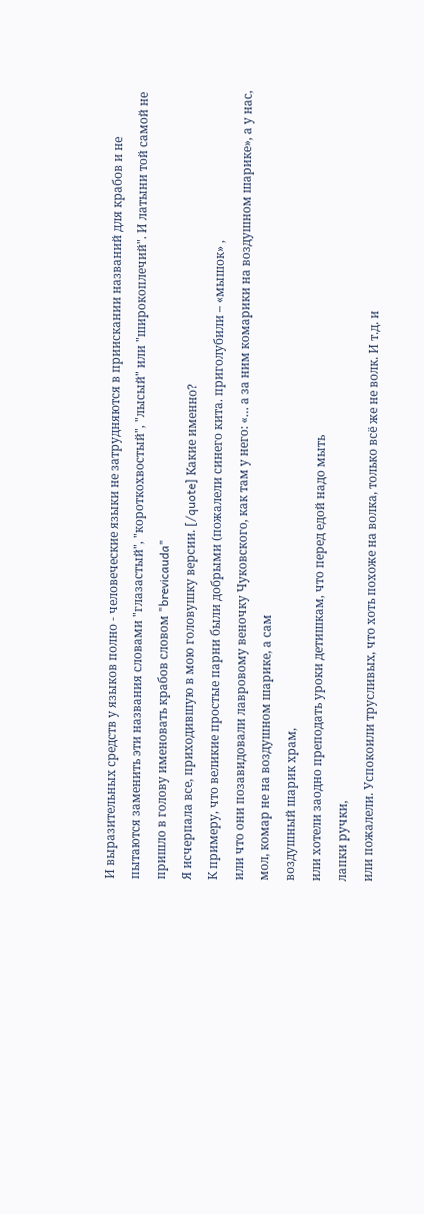И выразительных средств у языков полно - человеческие языки не затрудняются в приискании названий для крабов и не пытаются заменить эти названия словами "глазастый", "короткохвостый", "лысый" или "широкоплечий". И латыни той самой не пришло в голову именовать крабов словом "brevicauda"
Я исчерпала все, приходившую в мою головушку версии. [/quote] Какие именно?
К примеру, что великие простые парни были добрыми (пожалели синего кита. приголубили – «мышок» ,
или что они позавидовали лавровому веночку Чуковского, как там у него: «… а за ним комарики на воздушном шарике», а у нас, мол, комар не на воздушном шарике, а сам
воздушный шарик храм,
или хотели заодно преподать уроки детишкам, что перед едой надо мыть
лапки ручки,
или пожалели. Успокоили трусливых, что хоть похоже на волка, только всё же не волк. И т.д. и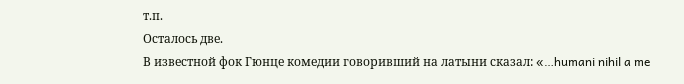т.п.
Осталось две.
В известной фок Гюнце комедии говоривший на латыни сказал: «…humani nihil a me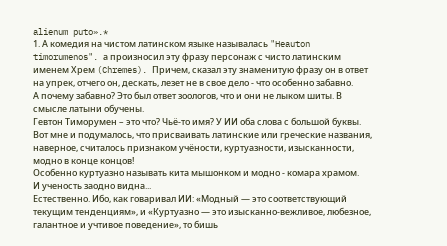alienum puto».*
1. А комедия на чистом латинском языке называлась "Heauton timorumenos". а произносил эту фразу персонаж с чисто латинским именем Хрем (Chremes). Причем, сказал эту знаменитую фразу он в ответ на упрек, отчего он, дескать, лезет не в свое дело - что особенно забавно.
А почему забавно? Это был ответ зоологов, что и они не лыком шиты. В смысле латыни обучены.
Гевтон Тиморумен – это что? Чьё-то имя? У ИИ оба слова с большой буквы.
Вот мне и подумалось, что присваивать латинские или греческие названия, наверное, считалось признаком учёности, куртуазности, изысканности, модно в конце концов!
Особенно куртуазно называть кита мышонком и модно - комара храмом.
И ученость заодно видна...
Естественно. Ибо, как говаривал ИИ: «Модный — это соответствующий текущим тенденциям», и «Куртуазно — это изысканно-вежливое, любезное, галантное и учтивое поведение», то бишь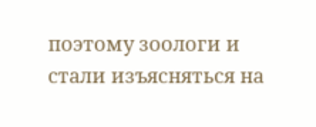поэтому зоологи и стали изъясняться на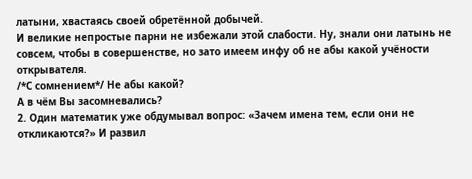латыни, хвастаясь своей обретённой добычей.
И великие непростые парни не избежали этой слабости. Ну, знали они латынь не совсем, чтобы в совершенстве, но зато имеем инфу об не абы какой учёности открывателя.
/*С сомнением*/ Не абы какой?
А в чём Вы засомневались?
2. Один математик уже обдумывал вопрос: «Зачем имена тем, если они не откликаются?» И развил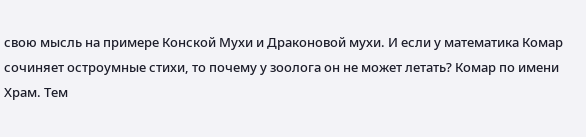свою мысль на примере Конской Мухи и Драконовой мухи. И если у математика Комар сочиняет остроумные стихи, то почему у зоолога он не может летать? Комар по имени Храм. Тем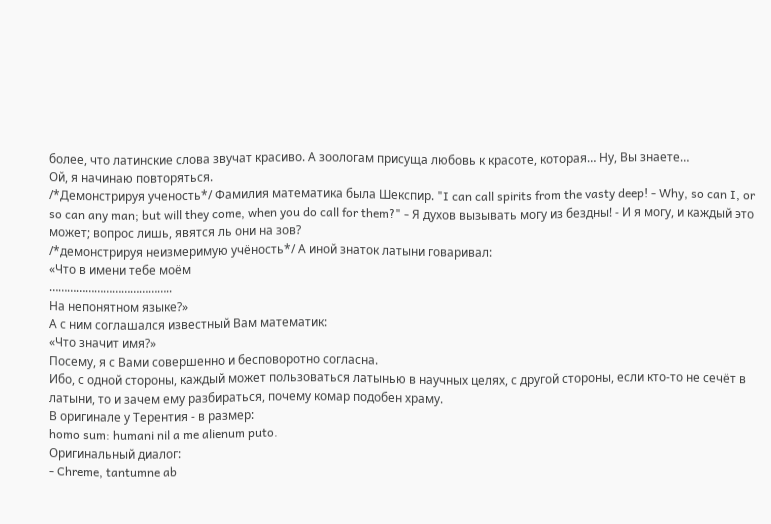более, что латинские слова звучат красиво. А зоологам присуща любовь к красоте, которая… Ну, Вы знаете…
Ой, я начинаю повторяться.
/*Демонстрируя ученость*/ Фамилия математика была Шекспир. "I can call spirits from the vasty deep! - Why, so can I, or so can any man; but will they come, when you do call for them?" - Я духов вызывать могу из бездны! - И я могу, и каждый это может; вопрос лишь, явятся ль они на зов?
/*демонстрируя неизмеримую учёность*/ А иной знаток латыни говаривал:
«Что в имени тебе моём
…………………………………..
На непонятном языке?»
А с ним соглашался известный Вам математик:
«Что значит имя?»
Посему, я с Вами совершенно и бесповоротно согласна.
Ибо, с одной стороны, каждый может пользоваться латынью в научных целях, с другой стороны, если кто-то не сечёт в латыни, то и зачем ему разбираться, почему комар подобен храму.
В оригинале у Терентия - в размер:
homo sum: humani nil a me alienum puto.
Оригинальный диалог:
- Chreme, tantumne ab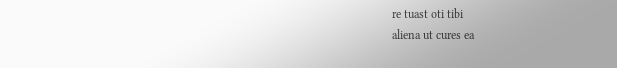re tuast oti tibi
aliena ut cures ea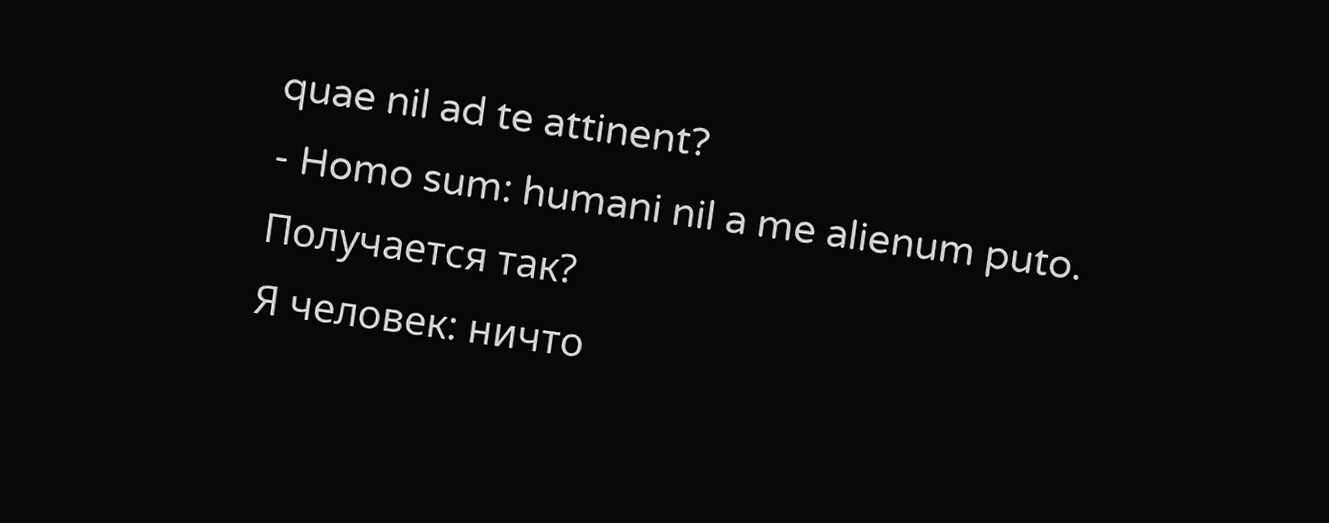quae nil ad te attinent?
- Homo sum: humani nil a me alienum puto.
Получается так?
Я человек: ничто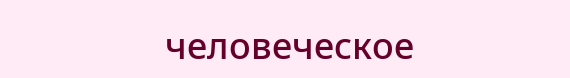человеческое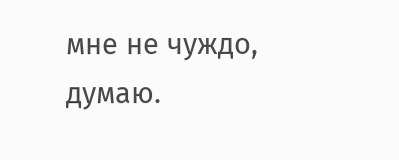мне не чуждо, думаю.